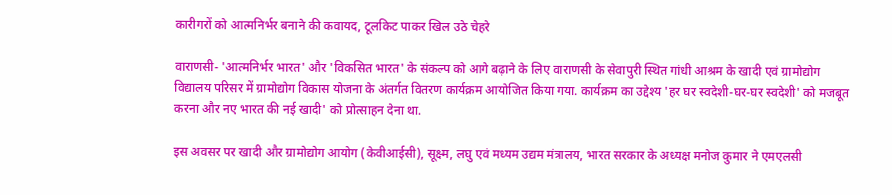कारीगरों को आत्मनिर्भर बनाने की कवायद, टूलकिट पाकर खिल उठे चेहरे

वाराणसी- 'आत्मनिर्भर भारत' और 'विकसित भारत' के संकल्प को आगे बढ़ाने के लिए वाराणसी के सेवापुरी स्थित गांधी आश्रम के खादी एवं ग्रामोद्योग विद्यालय परिसर में ग्रामोद्योग विकास योजना के अंतर्गत वितरण कार्यक्रम आयोजित किया गया. कार्यक्रम का उद्देश्य 'हर घर स्वदेशी-घर-घर स्वदेशी' को मजबूत करना और नए भारत की नई खादी' को प्रोत्साहन देना था.

इस अवसर पर खादी और ग्रामोद्योग आयोग (केवीआईसी), सूक्ष्म, लघु एवं मध्यम उद्यम मंत्रालय, भारत सरकार के अध्यक्ष मनोज कुमार ने एमएलसी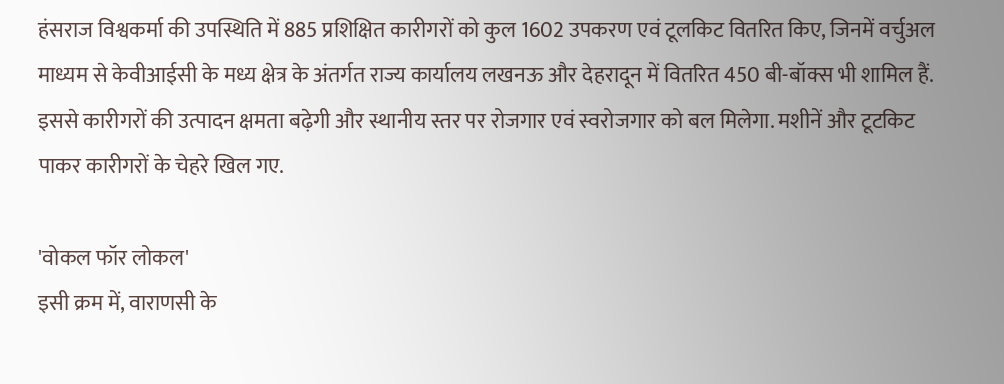हंसराज विश्वकर्मा की उपस्थिति में 885 प्रशिक्षित कारीगरों को कुल 1602 उपकरण एवं टूलकिट वितरित किए, जिनमें वर्चुअल माध्यम से केवीआईसी के मध्य क्षेत्र के अंतर्गत राज्य कार्यालय लखनऊ और देहरादून में वितरित 450 बी-बॉक्स भी शामिल हैं. इससे कारीगरों की उत्पादन क्षमता बढ़ेगी और स्थानीय स्तर पर रोजगार एवं स्वरोजगार को बल मिलेगा. मशीनें और टूटकिट पाकर कारीगरों के चेहरे खिल गए.

'वोकल फॉर लोकल'
इसी क्रम में, वाराणसी के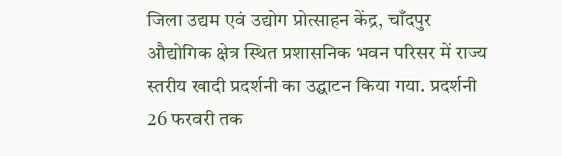जिला उद्यम एवं उद्योग प्रोत्साहन केंद्र, चाँदपुर औद्योगिक क्षेत्र स्थित प्रशासनिक भवन परिसर में राज्य स्तरीय खादी प्रदर्शनी का उद्घाटन किया गया. प्रदर्शनी 26 फरवरी तक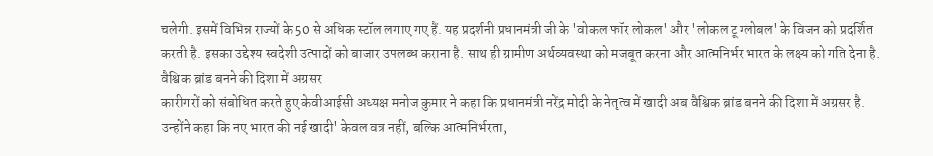चलेगी. इसमें विभिन्न राज्यों के 50 से अधिक स्टॉल लगाए गए हैं. यह प्रदर्शनी प्रधानमंत्री जी के 'वोकल फॉर लोकल' और 'लोकल टू ग्लोबल' के विजन को प्रदर्शित करती है. इसका उद्देश्य स्वदेशी उत्पादों को बाजार उपलब्ध कराना है. साथ ही ग्रामीण अर्थव्यवस्था को मजबूत करना और आत्मनिर्भर भारत के लक्ष्य को गति देना है.
वैश्विक ब्रांड बनने की दिशा में अग्रसर
कारीगरों को संबोधित करते हुए केवीआईसी अध्यक्ष मनोज कुमार ने कहा कि प्रधानमंत्री नरेंद्र मोदी के नेतृत्व में खादी अब वैश्विक ब्रांड बनने की दिशा में अग्रसर है. उन्होंने कहा कि नए भारत की नई खादी' केवल वत्र नहीं, बल्कि आत्मनिर्भरता,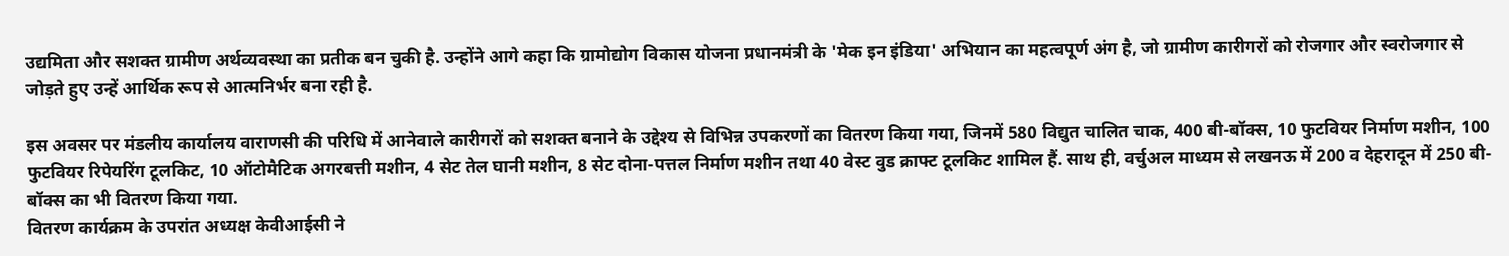उद्यमिता और सशक्त ग्रामीण अर्थव्यवस्था का प्रतीक बन चुकी है. उन्होंने आगे कहा कि ग्रामोद्योग विकास योजना प्रधानमंत्री के 'मेक इन इंडिया' अभियान का महत्वपूर्ण अंग है, जो ग्रामीण कारीगरों को रोजगार और स्वरोजगार से जोड़ते हुए उन्हें आर्थिक रूप से आत्मनिर्भर बना रही है.

इस अवसर पर मंडलीय कार्यालय वाराणसी की परिधि में आनेवाले कारीगरों को सशक्त बनाने के उद्देश्य से विभिन्न उपकरणों का वितरण किया गया, जिनमें 580 विद्युत चालित चाक, 400 बी-बॉक्स, 10 फुटवियर निर्माण मशीन, 100 फुटवियर रिपेयरिंग टूलकिट, 10 ऑटोमैटिक अगरबत्ती मशीन, 4 सेट तेल घानी मशीन, 8 सेट दोना-पत्तल निर्माण मशीन तथा 40 वेस्ट वुड क्राफ्ट टूलकिट शामिल हैं. साथ ही, वर्चुअल माध्यम से लखनऊ में 200 व देहरादून में 250 बी-बॉक्स का भी वितरण किया गया.
वितरण कार्यक्रम के उपरांत अध्यक्ष केवीआईसी ने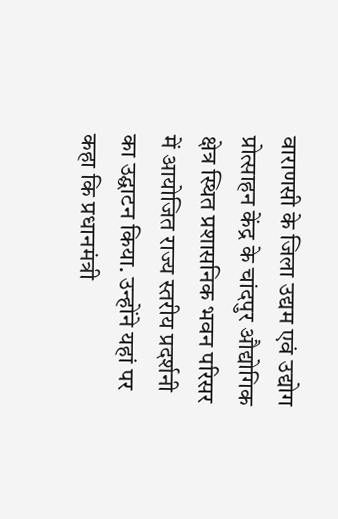वाराणसी के जिला उद्यम एवं उद्योग प्रोत्साहन केंद्र के चांदपुर औद्योगिक क्षेत्र स्थित प्रशासनिक भवन परिसर में आयोजित राज्य स्तरीय प्रदर्शनी का उद्घाटन किया. उन्होंने यहां पर कहा कि प्रधानमंत्री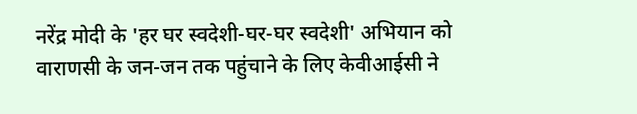नरेंद्र मोदी के 'हर घर स्वदेशी-घर-घर स्वदेशी' अभियान को वाराणसी के जन-जन तक पहुंचाने के लिए केवीआईसी ने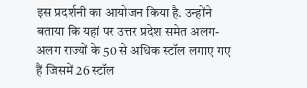इस प्रदर्शनी का आयोजन किया है. उन्होंने बताया कि यहां पर उत्तर प्रदेश समेत अलग-अलग राज्यों के 50 से अधिक स्टॉल लगाए गए हैं जिसमें 26 स्टॉल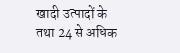खादी उत्पादों के तथा 24 से अधिक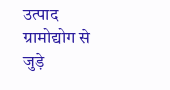उत्पाद ग्रामोद्योग से जुड़े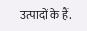उत्पादों के हैं.